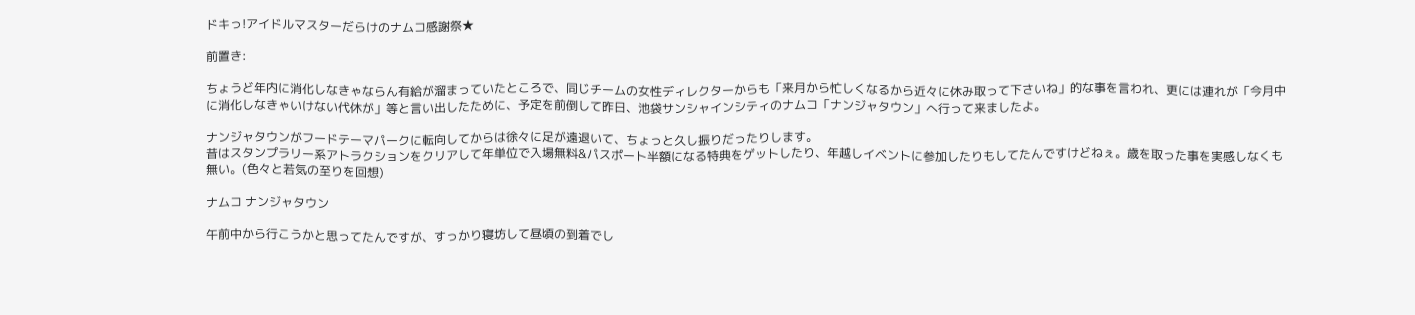ドキっ!アイドルマスターだらけのナムコ感謝祭★

前置き:

ちょうど年内に消化しなきゃならん有給が溜まっていたところで、同じチームの女性ディレクターからも「来月から忙しくなるから近々に休み取って下さいね」的な事を言われ、更には連れが「今月中に消化しなきゃいけない代休が」等と言い出したために、予定を前倒して昨日、池袋サンシャインシティのナムコ「ナンジャタウン」へ行って来ましたよ。

ナンジャタウンがフードテーマパークに転向してからは徐々に足が遠退いて、ちょっと久し振りだったりします。
昔はスタンプラリー系アトラクションをクリアして年単位で入場無料&パスポート半額になる特典をゲットしたり、年越しイベントに参加したりもしてたんですけどねぇ。歳を取った事を実感しなくも無い。(色々と若気の至りを回想)

ナムコ ナンジャタウン

午前中から行こうかと思ってたんですが、すっかり寝坊して昼頃の到着でし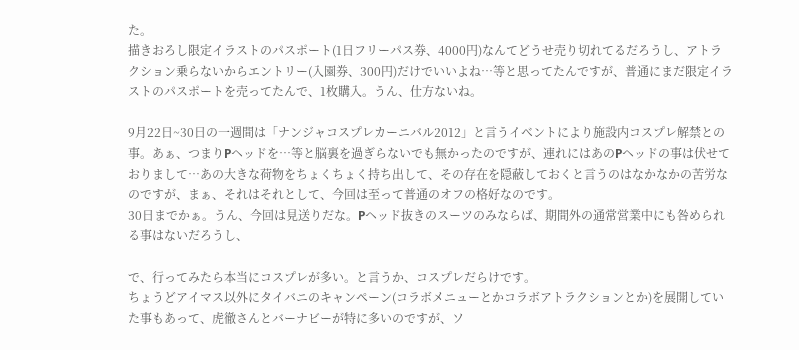た。
描きおろし限定イラストのパスポート(1日フリーパス券、4000円)なんてどうせ売り切れてるだろうし、アトラクション乗らないからエントリー(入園券、300円)だけでいいよね…等と思ってたんですが、普通にまだ限定イラストのパスポートを売ってたんで、1枚購入。うん、仕方ないね。

9月22日~30日の一週間は「ナンジャコスプレカーニバル2012」と言うイベントにより施設内コスプレ解禁との事。あぁ、つまりPヘッドを…等と脳裏を過ぎらないでも無かったのですが、連れにはあのPヘッドの事は伏せておりまして…あの大きな荷物をちょくちょく持ち出して、その存在を隠蔽しておくと言うのはなかなかの苦労なのですが、まぁ、それはそれとして、今回は至って普通のオフの格好なのです。
30日までかぁ。うん、今回は見送りだな。Pヘッド抜きのスーツのみならば、期間外の通常営業中にも咎められる事はないだろうし、

で、行ってみたら本当にコスプレが多い。と言うか、コスプレだらけです。
ちょうどアイマス以外にタイバニのキャンペーン(コラボメニューとかコラボアトラクションとか)を展開していた事もあって、虎徹さんとバーナビーが特に多いのですが、ソ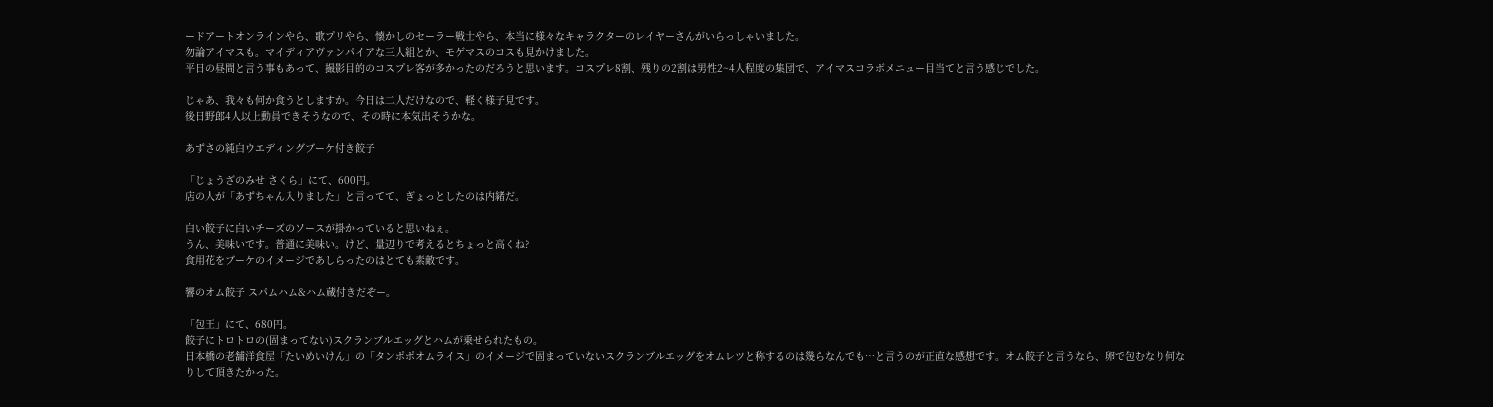ードアートオンラインやら、歌プリやら、懐かしのセーラー戦士やら、本当に様々なキャラクターのレイヤーさんがいらっしゃいました。
勿論アイマスも。マイディアヴァンパイアな三人組とか、モゲマスのコスも見かけました。
平日の昼間と言う事もあって、撮影目的のコスプレ客が多かったのだろうと思います。コスプレ8割、残りの2割は男性2~4人程度の集団で、アイマスコラボメニュー目当てと言う感じでした。

じゃあ、我々も何か食うとしますか。今日は二人だけなので、軽く様子見です。
後日野郎4人以上動員できそうなので、その時に本気出そうかな。

あずさの純白ウエディングブーケ付き餃子

「じょうざのみせ さくら」にて、600円。
店の人が「あずちゃん入りました」と言ってて、ぎょっとしたのは内緒だ。

白い餃子に白いチーズのソースが掛かっていると思いねぇ。
うん、美味いです。普通に美味い。けど、量辺りで考えるとちょっと高くね?
食用花をブーケのイメージであしらったのはとても素敵です。

響のオム餃子 スパムハム&ハム蔵付きだぞー。

「包王」にて、680円。
餃子にトロトロの(固まってない)スクランブルエッグとハムが乗せられたもの。
日本橋の老舗洋食屋「たいめいけん」の「タンポポオムライス」のイメージで固まっていないスクランブルエッグをオムレツと称するのは幾らなんでも…と言うのが正直な感想です。オム餃子と言うなら、卵で包むなり何なりして頂きたかった。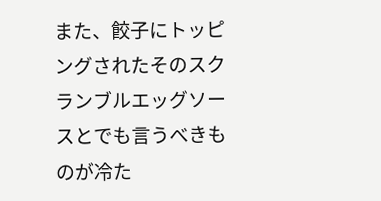また、餃子にトッピングされたそのスクランブルエッグソースとでも言うべきものが冷た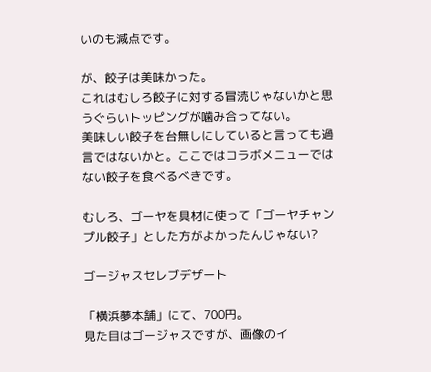いのも減点です。

が、餃子は美味かった。
これはむしろ餃子に対する冒涜じゃないかと思うぐらいトッピングが噛み合ってない。
美味しい餃子を台無しにしていると言っても過言ではないかと。ここではコラボメニューではない餃子を食べるべきです。

むしろ、ゴーヤを具材に使って「ゴーヤチャンプル餃子」とした方がよかったんじゃない?

ゴージャスセレブデザート

「横浜夢本舗」にて、700円。
見た目はゴージャスですが、画像のイ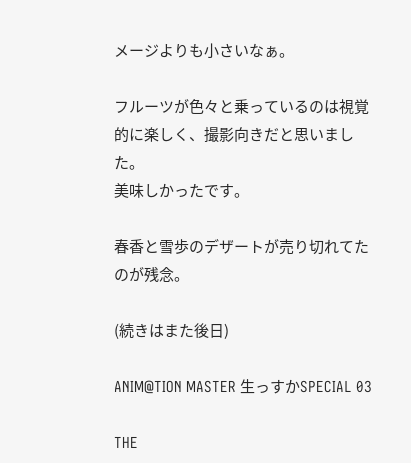メージよりも小さいなぁ。

フルーツが色々と乗っているのは視覚的に楽しく、撮影向きだと思いました。
美味しかったです。

春香と雪歩のデザートが売り切れてたのが残念。

(続きはまた後日)

ANIM@TION MASTER 生っすかSPECIAL 03

THE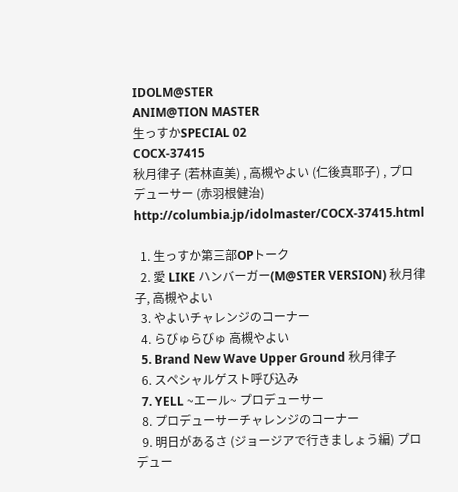IDOLM@STER
ANIM@TION MASTER
生っすかSPECIAL 02
COCX-37415
秋月律子 (若林直美) , 高槻やよい (仁後真耶子) , プロデューサー (赤羽根健治)
http://columbia.jp/idolmaster/COCX-37415.html

  1. 生っすか第三部OPトーク
  2. 愛 LIKE ハンバーガー(M@STER VERSION) 秋月律子, 高槻やよい
  3. やよいチャレンジのコーナー
  4. らびゅらびゅ 高槻やよい
  5. Brand New Wave Upper Ground 秋月律子
  6. スペシャルゲスト呼び込み
  7. YELL ~エール~ プロデューサー
  8. プロデューサーチャレンジのコーナー
  9. 明日があるさ (ジョージアで行きましょう編) プロデュー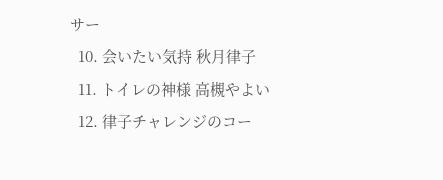サー
  10. 会いたい気持 秋月律子
  11. トイレの神様 高槻やよい
  12. 律子チャレンジのコー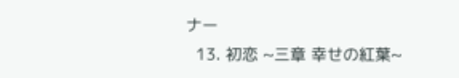ナー
  13. 初恋 ~三章 幸せの紅葉~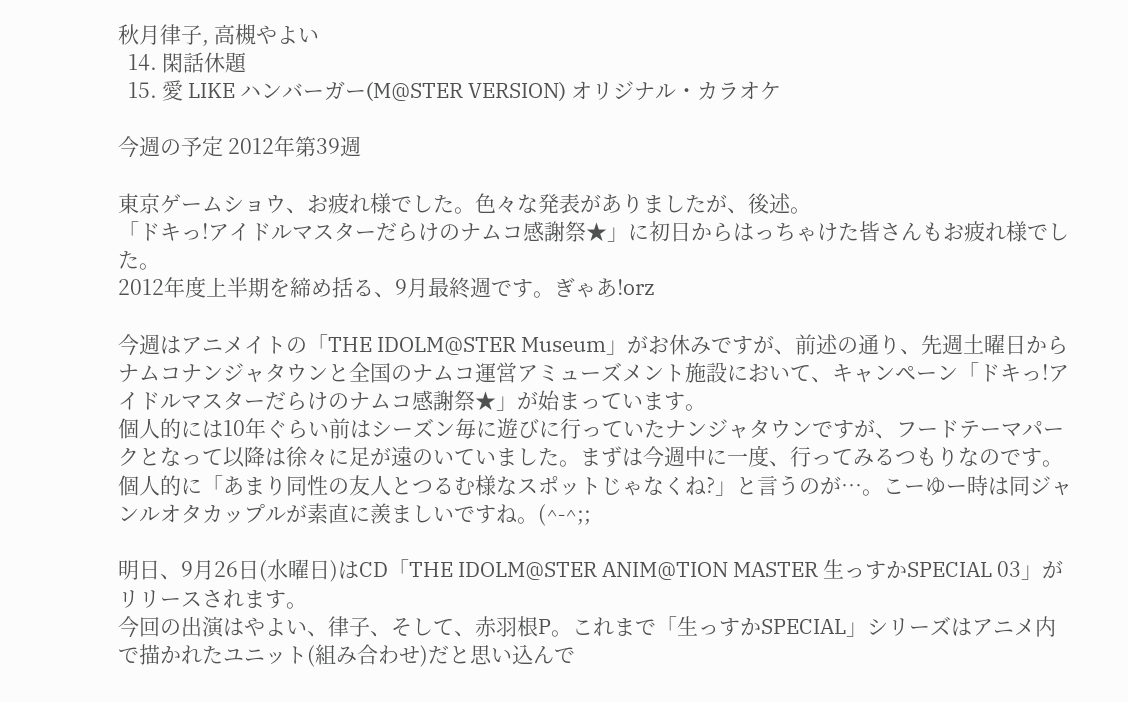秋月律子, 高槻やよい
  14. 閑話休題
  15. 愛 LIKE ハンバーガー(M@STER VERSION) オリジナル・カラオケ

今週の予定 2012年第39週

東京ゲームショウ、お疲れ様でした。色々な発表がありましたが、後述。
「ドキっ!アイドルマスターだらけのナムコ感謝祭★」に初日からはっちゃけた皆さんもお疲れ様でした。
2012年度上半期を締め括る、9月最終週です。ぎゃあ!orz

今週はアニメイトの「THE IDOLM@STER Museum」がお休みですが、前述の通り、先週土曜日からナムコナンジャタウンと全国のナムコ運営アミューズメント施設において、キャンペーン「ドキっ!アイドルマスターだらけのナムコ感謝祭★」が始まっています。
個人的には10年ぐらい前はシーズン毎に遊びに行っていたナンジャタウンですが、フードテーマパークとなって以降は徐々に足が遠のいていました。まずは今週中に一度、行ってみるつもりなのです。
個人的に「あまり同性の友人とつるむ様なスポットじゃなくね?」と言うのが…。こーゆー時は同ジャンルオタカップルが素直に羨ましいですね。(^-^;;

明日、9月26日(水曜日)はCD「THE IDOLM@STER ANIM@TION MASTER 生っすかSPECIAL 03」がリリースされます。
今回の出演はやよい、律子、そして、赤羽根P。これまで「生っすかSPECIAL」シリーズはアニメ内で描かれたユニット(組み合わせ)だと思い込んで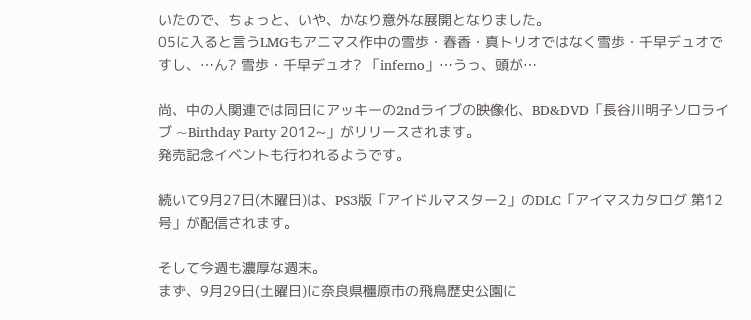いたので、ちょっと、いや、かなり意外な展開となりました。
05に入ると言うLMGもアニマス作中の雪歩・春香・真トリオではなく雪歩・千早デュオですし、…ん? 雪歩・千早デュオ? 「inferno」…うっ、頭が…

尚、中の人関連では同日にアッキーの2ndライブの映像化、BD&DVD「長谷川明子ソロライブ ~Birthday Party 2012~」がリリースされます。
発売記念イベントも行われるようです。

続いて9月27日(木曜日)は、PS3版「アイドルマスター2」のDLC「アイマスカタログ 第12号」が配信されます。

そして今週も濃厚な週末。
まず、9月29日(土曜日)に奈良県橿原市の飛鳥歴史公園に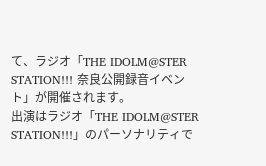て、ラジオ「THE IDOLM@STER STATION!!! 奈良公開録音イベント」が開催されます。
出演はラジオ「THE IDOLM@STER STATION!!!」のパーソナリティで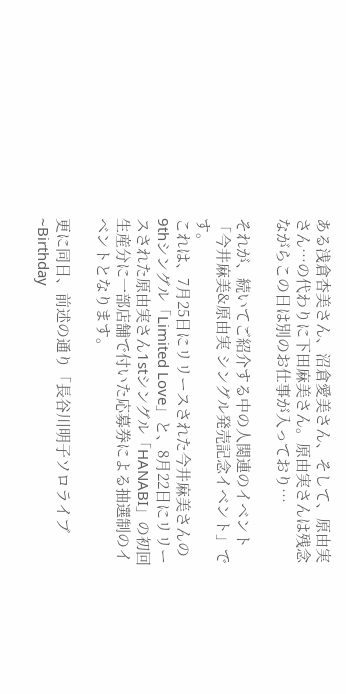ある浅倉杏美さん、沼倉愛美さん、そして、原由実さん…の代わりに下田麻美さん。原由実さんは残念ながらこの日は別のお仕事が入っており…

それが、続いてご紹介する中の人関連のイベント「今井麻美&原由実 シングル発売記念イベント」です。
これは、7月25日にリリースされた今井麻美さんの9thシングル「Limited Love」と、8月22日にリリースされた原由実さん1stシングル「HANABI」の初回生産分に一部店舗で付いた応募券による抽選制のイベントとなります。

更に同日、前述の通り「長谷川明子ソロライブ ~Birthday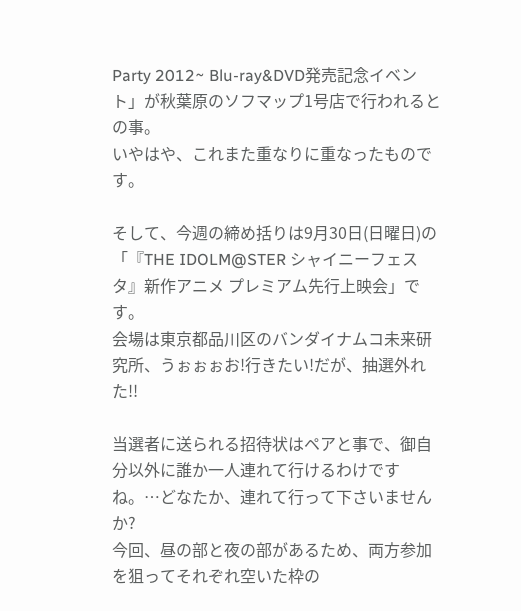Party 2012~ Blu-ray&DVD発売記念イベント」が秋葉原のソフマップ1号店で行われるとの事。
いやはや、これまた重なりに重なったものです。

そして、今週の締め括りは9月30日(日曜日)の「『THE IDOLM@STER シャイニーフェスタ』新作アニメ プレミアム先行上映会」です。
会場は東京都品川区のバンダイナムコ未来研究所、うぉぉぉお!行きたい!だが、抽選外れた!!

当選者に送られる招待状はペアと事で、御自分以外に誰か一人連れて行けるわけですね。…どなたか、連れて行って下さいませんか?
今回、昼の部と夜の部があるため、両方参加を狙ってそれぞれ空いた枠の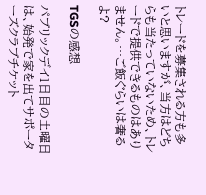トレードを募集される方も多いと思いますが、当方はどちらも当たっていないため、トレードで提供できるものはありません。…ご飯ぐらいは奢るよ?

TGSの感想

パブリックデイ1日目の土曜日は、始発で家を出てサポーターズクラブチケット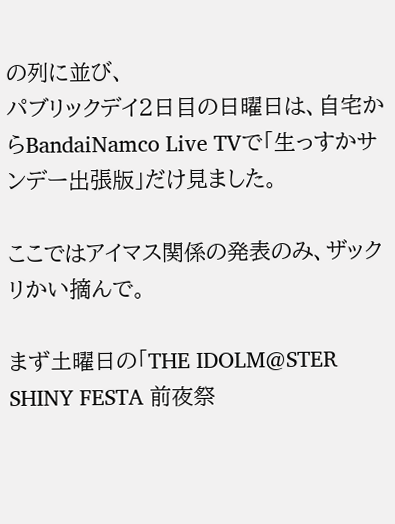の列に並び、
パブリックデイ2日目の日曜日は、自宅からBandaiNamco Live TVで「生っすかサンデー出張版」だけ見ました。

ここではアイマス関係の発表のみ、ザックリかい摘んで。

まず土曜日の「THE IDOLM@STER SHINY FESTA 前夜祭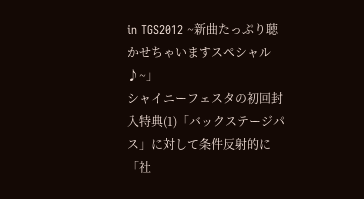in TGS2012 ~新曲たっぷり聴かせちゃいますスペシャル♪~」
シャイニーフェスタの初回封入特典(1)「バックステージパス」に対して条件反射的に「社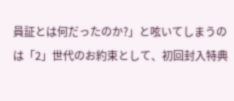員証とは何だったのか?」と呟いてしまうのは「2」世代のお約束として、初回封入特典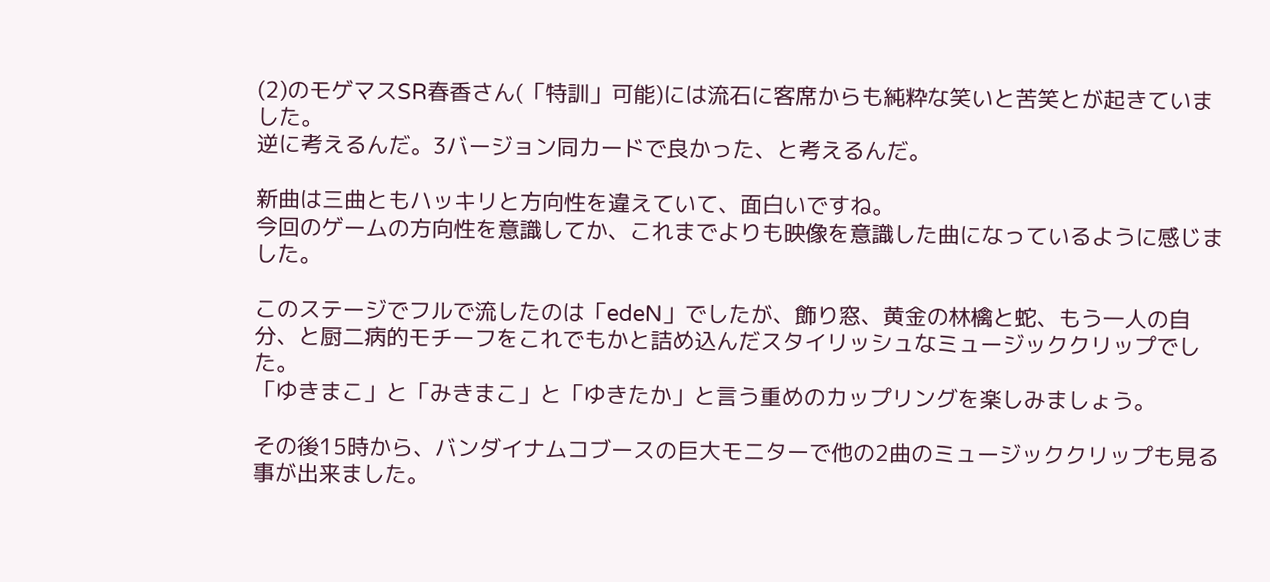(2)のモゲマスSR春香さん(「特訓」可能)には流石に客席からも純粋な笑いと苦笑とが起きていました。
逆に考えるんだ。3バージョン同カードで良かった、と考えるんだ。

新曲は三曲ともハッキリと方向性を違えていて、面白いですね。
今回のゲームの方向性を意識してか、これまでよりも映像を意識した曲になっているように感じました。

このステージでフルで流したのは「edeN」でしたが、飾り窓、黄金の林檎と蛇、もう一人の自分、と厨二病的モチーフをこれでもかと詰め込んだスタイリッシュなミュージッククリップでした。
「ゆきまこ」と「みきまこ」と「ゆきたか」と言う重めのカップリングを楽しみましょう。

その後15時から、バンダイナムコブースの巨大モニターで他の2曲のミュージッククリップも見る事が出来ました。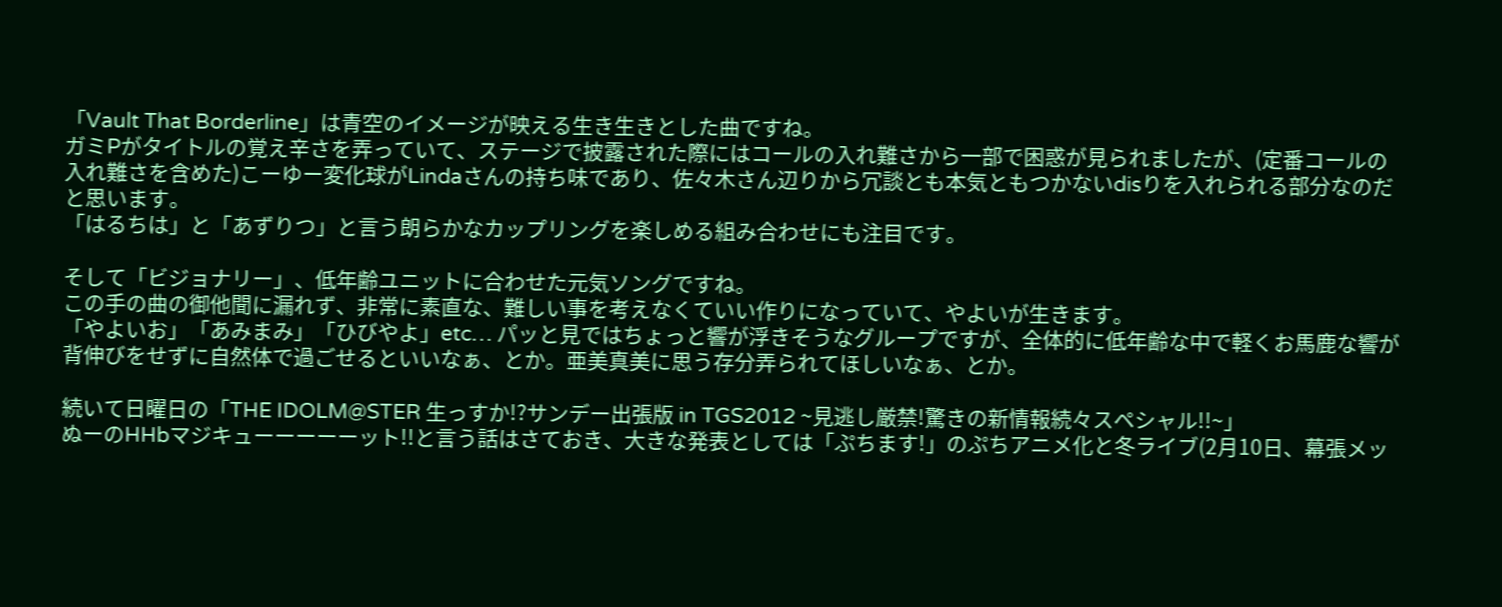「Vault That Borderline」は青空のイメージが映える生き生きとした曲ですね。
ガミPがタイトルの覚え辛さを弄っていて、ステージで披露された際にはコールの入れ難さから一部で困惑が見られましたが、(定番コールの入れ難さを含めた)こーゆー変化球がLindaさんの持ち味であり、佐々木さん辺りから冗談とも本気ともつかないdisりを入れられる部分なのだと思います。
「はるちは」と「あずりつ」と言う朗らかなカップリングを楽しめる組み合わせにも注目です。

そして「ビジョナリー」、低年齢ユニットに合わせた元気ソングですね。
この手の曲の御他聞に漏れず、非常に素直な、難しい事を考えなくていい作りになっていて、やよいが生きます。
「やよいお」「あみまみ」「ひびやよ」etc… パッと見ではちょっと響が浮きそうなグループですが、全体的に低年齢な中で軽くお馬鹿な響が背伸びをせずに自然体で過ごせるといいなぁ、とか。亜美真美に思う存分弄られてほしいなぁ、とか。

続いて日曜日の「THE IDOLM@STER 生っすか!?サンデー出張版 in TGS2012 ~見逃し厳禁!驚きの新情報続々スペシャル!!~」
ぬーのHHbマジキューーーーーット!!と言う話はさておき、大きな発表としては「ぷちます!」のぷちアニメ化と冬ライブ(2月10日、幕張メッ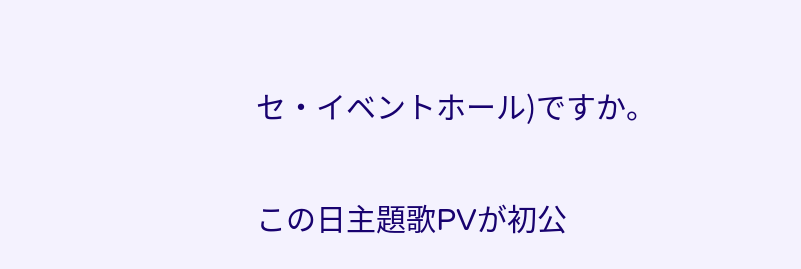セ・イベントホール)ですか。

この日主題歌PVが初公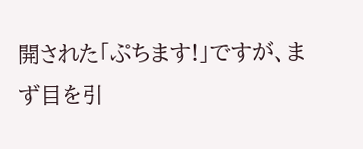開された「ぷちます!」ですが、まず目を引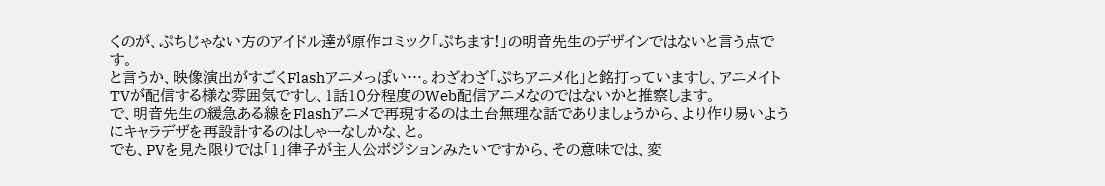くのが、ぷちじゃない方のアイドル達が原作コミック「ぷちます!」の明音先生のデザインではないと言う点です。
と言うか、映像演出がすごくFlashアニメっぽい…。わざわざ「ぷちアニメ化」と銘打っていますし、アニメイトTVが配信する様な雰囲気ですし、1話10分程度のWeb配信アニメなのではないかと推察します。
で、明音先生の緩急ある線をFlashアニメで再現するのは土台無理な話でありましょうから、より作り易いようにキャラデザを再設計するのはしゃーなしかな、と。
でも、PVを見た限りでは「1」律子が主人公ポジションみたいですから、その意味では、変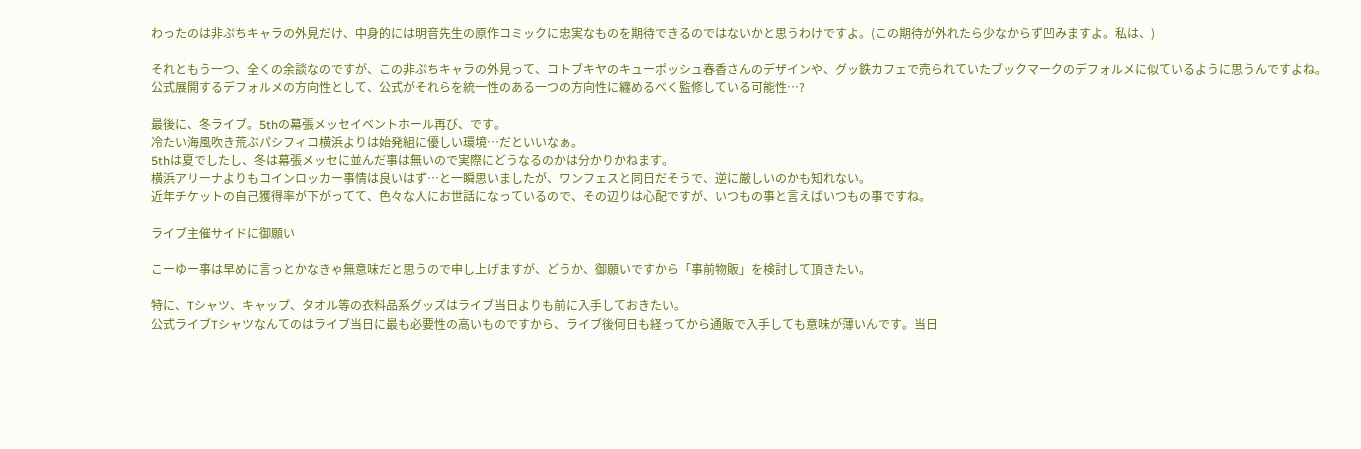わったのは非ぷちキャラの外見だけ、中身的には明音先生の原作コミックに忠実なものを期待できるのではないかと思うわけですよ。(この期待が外れたら少なからず凹みますよ。私は、)

それともう一つ、全くの余談なのですが、この非ぷちキャラの外見って、コトブキヤのキューポッシュ春香さんのデザインや、グッ鉄カフェで売られていたブックマークのデフォルメに似ているように思うんですよね。
公式展開するデフォルメの方向性として、公式がそれらを統一性のある一つの方向性に纏めるべく監修している可能性…?

最後に、冬ライブ。5thの幕張メッセイベントホール再び、です。
冷たい海風吹き荒ぶパシフィコ横浜よりは始発組に優しい環境…だといいなぁ。
5thは夏でしたし、冬は幕張メッセに並んだ事は無いので実際にどうなるのかは分かりかねます。
横浜アリーナよりもコインロッカー事情は良いはず…と一瞬思いましたが、ワンフェスと同日だそうで、逆に厳しいのかも知れない。
近年チケットの自己獲得率が下がってて、色々な人にお世話になっているので、その辺りは心配ですが、いつもの事と言えばいつもの事ですね。

ライブ主催サイドに御願い

こーゆー事は早めに言っとかなきゃ無意味だと思うので申し上げますが、どうか、御願いですから「事前物販」を検討して頂きたい。

特に、Tシャツ、キャップ、タオル等の衣料品系グッズはライブ当日よりも前に入手しておきたい。
公式ライブTシャツなんてのはライブ当日に最も必要性の高いものですから、ライブ後何日も経ってから通販で入手しても意味が薄いんです。当日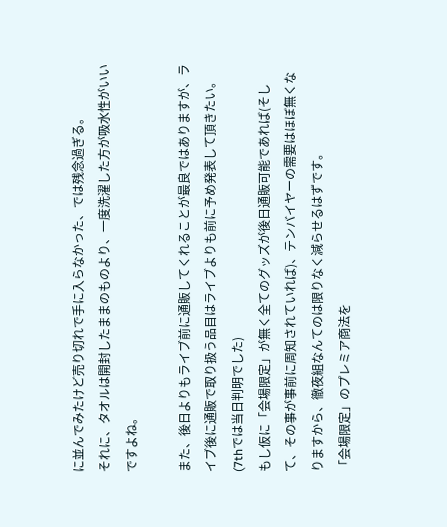に並んでみたけど売り切れで手に入らなかった、では残念過ぎる。
それに、タオルは開封したままのものより、一度洗濯した方が吸水性がいいですよね。

また、後日よりもライブ前に通販してくれることが最良ではありますが、ライブ後に通販で取り扱う品目はライブよりも前に予め発表して頂きたい。(7thでは当日判明でした)
もし仮に「会場限定」が無く全てのグッズが後日通販可能であれば(そして、その事が事前に周知されていれば)、テンバイヤーの需要はほぼ無くなりますから、徹夜組なんてのは限りなく減らせるはずです。
「会場限定」のプレミア商法を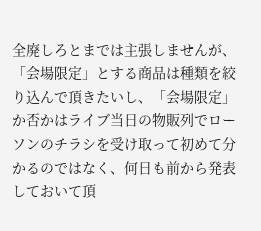全廃しろとまでは主張しませんが、「会場限定」とする商品は種類を絞り込んで頂きたいし、「会場限定」か否かはライブ当日の物販列でローソンのチラシを受け取って初めて分かるのではなく、何日も前から発表しておいて頂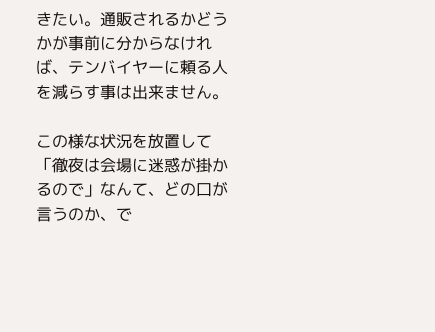きたい。通販されるかどうかが事前に分からなければ、テンバイヤーに頼る人を減らす事は出来ません。

この様な状況を放置して「徹夜は会場に迷惑が掛かるので」なんて、どの口が言うのか、で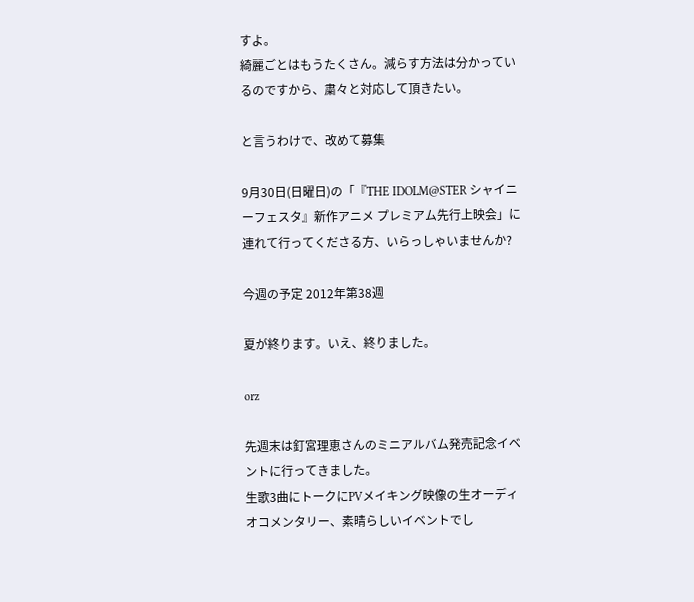すよ。
綺麗ごとはもうたくさん。減らす方法は分かっているのですから、粛々と対応して頂きたい。

と言うわけで、改めて募集

9月30日(日曜日)の「『THE IDOLM@STER シャイニーフェスタ』新作アニメ プレミアム先行上映会」に連れて行ってくださる方、いらっしゃいませんか?

今週の予定 2012年第38週

夏が終ります。いえ、終りました。

orz

先週末は釘宮理恵さんのミニアルバム発売記念イベントに行ってきました。
生歌3曲にトークにPVメイキング映像の生オーディオコメンタリー、素晴らしいイベントでし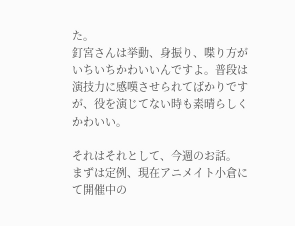た。
釘宮さんは挙動、身振り、喋り方がいちいちかわいいんですよ。普段は演技力に感嘆させられてばかりですが、役を演じてない時も素晴らしくかわいい。

それはそれとして、今週のお話。
まずは定例、現在アニメイト小倉にて開催中の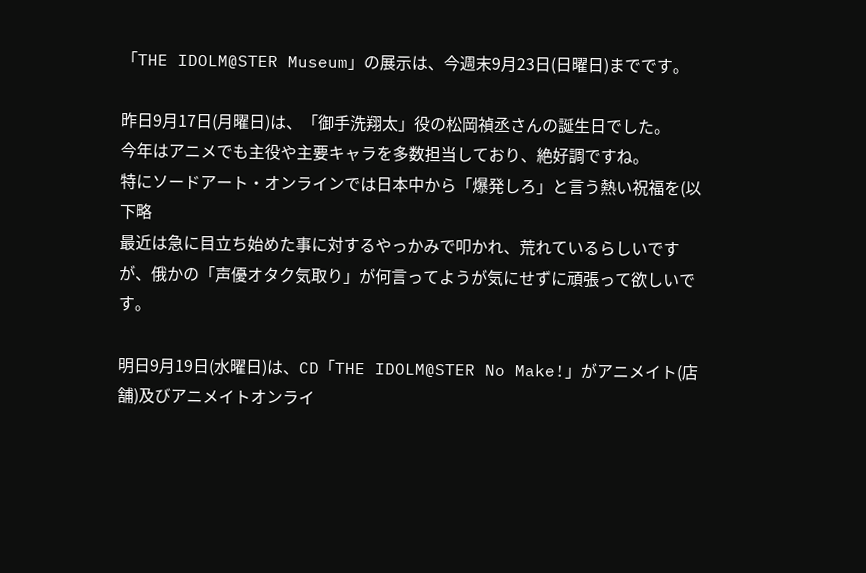「THE IDOLM@STER Museum」の展示は、今週末9月23日(日曜日)までです。

昨日9月17日(月曜日)は、「御手洗翔太」役の松岡禎丞さんの誕生日でした。
今年はアニメでも主役や主要キャラを多数担当しており、絶好調ですね。
特にソードアート・オンラインでは日本中から「爆発しろ」と言う熱い祝福を(以下略
最近は急に目立ち始めた事に対するやっかみで叩かれ、荒れているらしいですが、俄かの「声優オタク気取り」が何言ってようが気にせずに頑張って欲しいです。

明日9月19日(水曜日)は、CD「THE IDOLM@STER No Make!」がアニメイト(店舗)及びアニメイトオンライ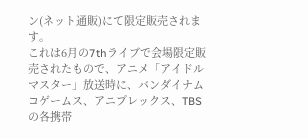ン(ネット通販)にて限定販売されます。
これは6月の7thライブで会場限定販売されたもので、アニメ「アイドルマスター」放送時に、バンダイナムコゲームス、アニプレックス、TBSの各携帯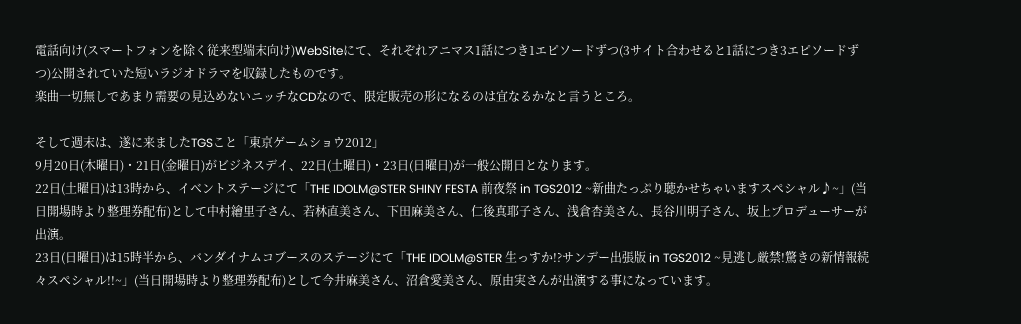電話向け(スマートフォンを除く従来型端末向け)WebSiteにて、それぞれアニマス1話につき1エピソードずつ(3サイト合わせると1話につき3エピソードずつ)公開されていた短いラジオドラマを収録したものです。
楽曲一切無しであまり需要の見込めないニッチなCDなので、限定販売の形になるのは宜なるかなと言うところ。

そして週末は、遂に来ましたTGSこと「東京ゲームショウ2012」
9月20日(木曜日)・21日(金曜日)がビジネスデイ、22日(土曜日)・23日(日曜日)が一般公開日となります。
22日(土曜日)は13時から、イベントステージにて「THE IDOLM@STER SHINY FESTA 前夜祭 in TGS2012 ~新曲たっぷり聴かせちゃいますスペシャル♪~」(当日開場時より整理券配布)として中村繪里子さん、若林直美さん、下田麻美さん、仁後真耶子さん、浅倉杏美さん、長谷川明子さん、坂上プロデューサーが出演。
23日(日曜日)は15時半から、バンダイナムコブースのステージにて「THE IDOLM@STER 生っすか!?サンデー出張版 in TGS2012 ~見逃し厳禁!驚きの新情報続々スペシャル!!~」(当日開場時より整理券配布)として今井麻美さん、沼倉愛美さん、原由実さんが出演する事になっています。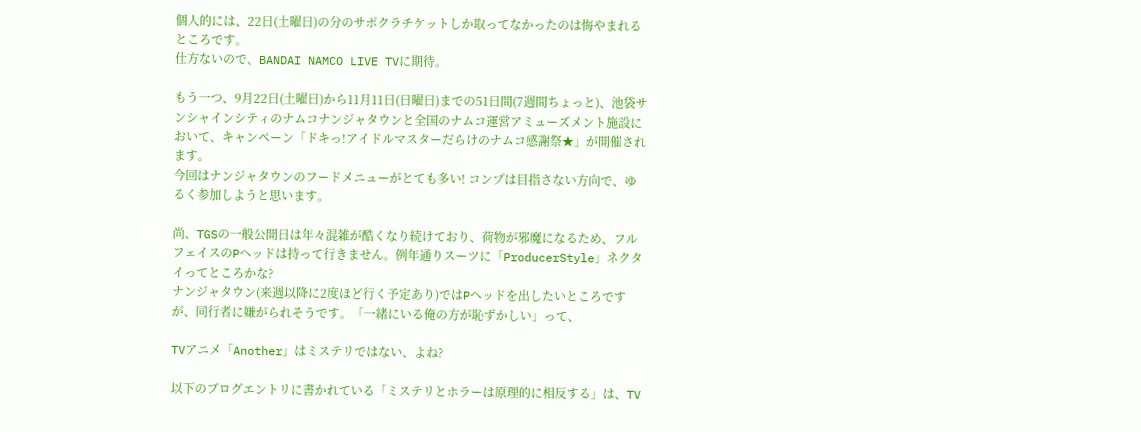個人的には、22日(土曜日)の分のサポクラチケットしか取ってなかったのは悔やまれるところです。
仕方ないので、BANDAI NAMCO LIVE TVに期待。

もう一つ、9月22日(土曜日)から11月11日(日曜日)までの51日間(7週間ちょっと)、池袋サンシャインシティのナムコナンジャタウンと全国のナムコ運営アミューズメント施設において、キャンペーン「ドキっ!アイドルマスターだらけのナムコ感謝祭★」が開催されます。
今回はナンジャタウンのフードメニューがとても多い! コンプは目指さない方向で、ゆるく参加しようと思います。

尚、TGSの一般公開日は年々混雑が酷くなり続けており、荷物が邪魔になるため、フルフェイスのPヘッドは持って行きません。例年通りスーツに「ProducerStyle」ネクタイってところかな?
ナンジャタウン(来週以降に2度ほど行く予定あり)ではPヘッドを出したいところですが、同行者に嫌がられそうです。「一緒にいる俺の方が恥ずかしい」って、

TVアニメ「Another」はミステリではない、よね?

以下のブログエントリに書かれている「ミステリとホラーは原理的に相反する」は、TV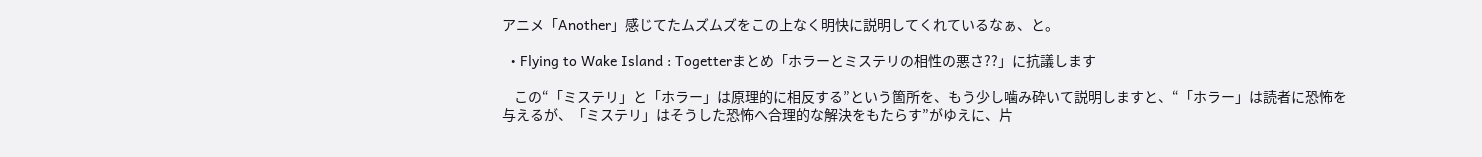アニメ「Another」感じてたムズムズをこの上なく明快に説明してくれているなぁ、と。

  • Flying to Wake Island : Togetterまとめ「ホラーとミステリの相性の悪さ??」に抗議します

    この“「ミステリ」と「ホラー」は原理的に相反する”という箇所を、もう少し噛み砕いて説明しますと、“「ホラー」は読者に恐怖を与えるが、「ミステリ」はそうした恐怖へ合理的な解決をもたらす”がゆえに、片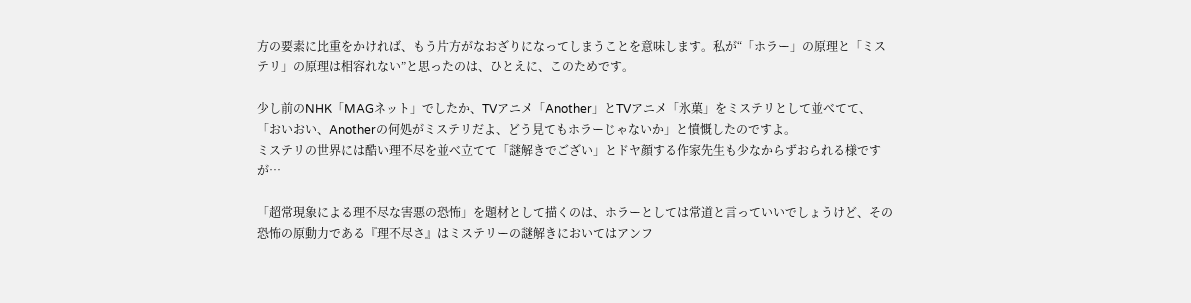方の要素に比重をかければ、もう片方がなおざりになってしまうことを意味します。私が“「ホラー」の原理と「ミステリ」の原理は相容れない”と思ったのは、ひとえに、このためです。

少し前のNHK「MAGネット」でしたか、TVアニメ「Another」とTVアニメ「氷菓」をミステリとして並べてて、「おいおい、Anotherの何処がミステリだよ、どう見てもホラーじゃないか」と憤慨したのですよ。
ミステリの世界には酷い理不尽を並べ立てて「謎解きでござい」とドヤ顔する作家先生も少なからずおられる様ですが…

「超常現象による理不尽な害悪の恐怖」を題材として描くのは、ホラーとしては常道と言っていいでしょうけど、その恐怖の原動力である『理不尽さ』はミステリーの謎解きにおいてはアンフ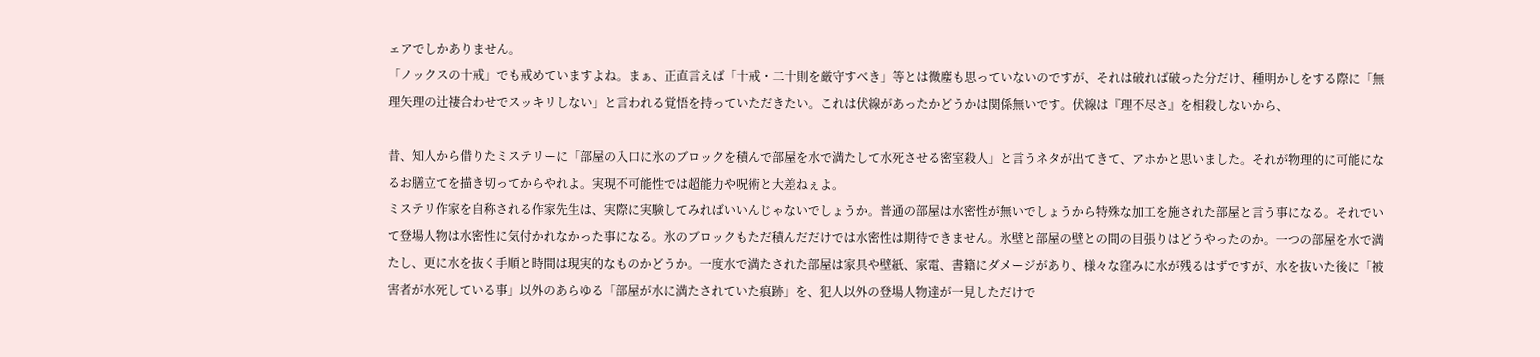ェアでしかありません。
「ノックスの十戒」でも戒めていますよね。まぁ、正直言えば「十戒・二十則を厳守すべき」等とは微塵も思っていないのですが、それは破れば破った分だけ、種明かしをする際に「無理矢理の辻褄合わせでスッキリしない」と言われる覚悟を持っていただきたい。これは伏線があったかどうかは関係無いです。伏線は『理不尽さ』を相殺しないから、

昔、知人から借りたミステリーに「部屋の入口に氷のブロックを積んで部屋を水で満たして水死させる密室殺人」と言うネタが出てきて、アホかと思いました。それが物理的に可能になるお膳立てを描き切ってからやれよ。実現不可能性では超能力や呪術と大差ねぇよ。
ミステリ作家を自称される作家先生は、実際に実験してみればいいんじゃないでしょうか。普通の部屋は水密性が無いでしょうから特殊な加工を施された部屋と言う事になる。それでいて登場人物は水密性に気付かれなかった事になる。氷のブロックもただ積んだだけでは水密性は期待できません。氷壁と部屋の壁との間の目張りはどうやったのか。一つの部屋を水で満たし、更に水を抜く手順と時間は現実的なものかどうか。一度水で満たされた部屋は家具や壁紙、家電、書籍にダメージがあり、様々な窪みに水が残るはずですが、水を抜いた後に「被害者が水死している事」以外のあらゆる「部屋が水に満たされていた痕跡」を、犯人以外の登場人物達が一見しただけで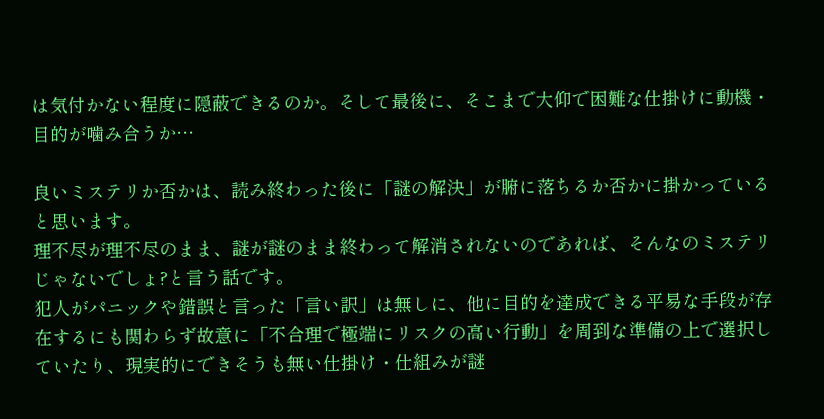は気付かない程度に隠蔽できるのか。そして最後に、そこまで大仰で困難な仕掛けに動機・目的が噛み合うか…

良いミステリか否かは、読み終わった後に「謎の解決」が腑に落ちるか否かに掛かっていると思います。
理不尽が理不尽のまま、謎が謎のまま終わって解消されないのであれば、そんなのミステリじゃないでしょ?と言う話です。
犯人がパニックや錯誤と言った「言い訳」は無しに、他に目的を達成できる平易な手段が存在するにも関わらず故意に「不合理で極端にリスクの高い行動」を周到な準備の上で選択していたり、現実的にできそうも無い仕掛け・仕組みが謎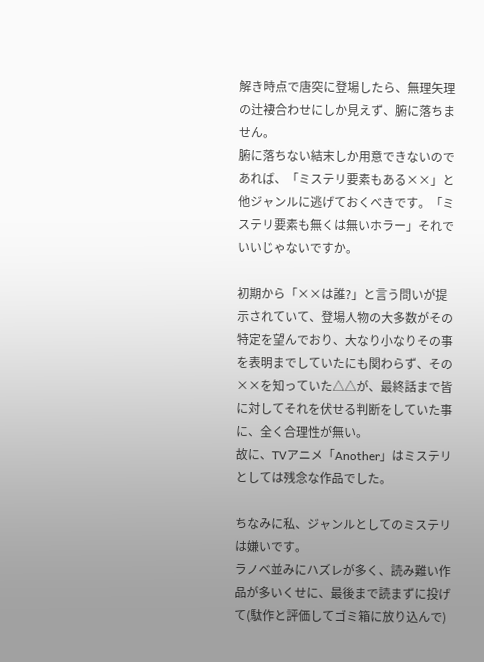解き時点で唐突に登場したら、無理矢理の辻褄合わせにしか見えず、腑に落ちません。
腑に落ちない結末しか用意できないのであれば、「ミステリ要素もある××」と他ジャンルに逃げておくべきです。「ミステリ要素も無くは無いホラー」それでいいじゃないですか。

初期から「××は誰?」と言う問いが提示されていて、登場人物の大多数がその特定を望んでおり、大なり小なりその事を表明までしていたにも関わらず、その××を知っていた△△が、最終話まで皆に対してそれを伏せる判断をしていた事に、全く合理性が無い。
故に、TVアニメ「Another」はミステリとしては残念な作品でした。

ちなみに私、ジャンルとしてのミステリは嫌いです。
ラノベ並みにハズレが多く、読み難い作品が多いくせに、最後まで読まずに投げて(駄作と評価してゴミ箱に放り込んで)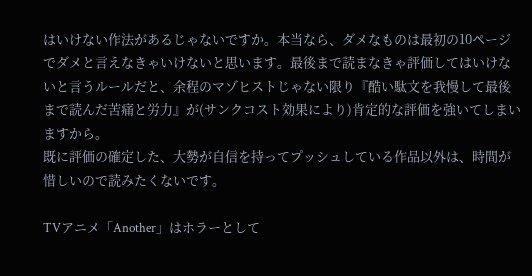はいけない作法があるじゃないですか。本当なら、ダメなものは最初の10ページでダメと言えなきゃいけないと思います。最後まで読まなきゃ評価してはいけないと言うルールだと、余程のマゾヒストじゃない限り『酷い駄文を我慢して最後まで読んだ苦痛と労力』が(サンクコスト効果により)肯定的な評価を強いてしまいますから。
既に評価の確定した、大勢が自信を持ってプッシュしている作品以外は、時間が惜しいので読みたくないです。

TVアニメ「Another」はホラーとして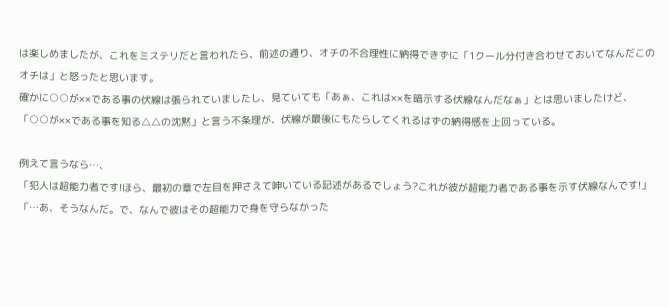は楽しめましたが、これをミステリだと言われたら、前述の通り、オチの不合理性に納得できずに「1クール分付き合わせておいてなんだこのオチは」と怒ったと思います。
確かに○○が××である事の伏線は張られていましたし、見ていても「あぁ、これは××を暗示する伏線なんだなぁ」とは思いましたけど、「○○が××である事を知る△△の沈黙」と言う不条理が、伏線が最後にもたらしてくれるはずの納得感を上回っている。

例えて言うなら…、
「犯人は超能力者です!ほら、最初の章で左目を押さえて呻いている記述があるでしょう?これが彼が超能力者である事を示す伏線なんです!」
「…あ、そうなんだ。で、なんで彼はその超能力で身を守らなかった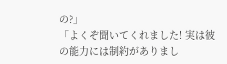の?」
「よくぞ聞いてくれました! 実は彼の能力には制約がありまし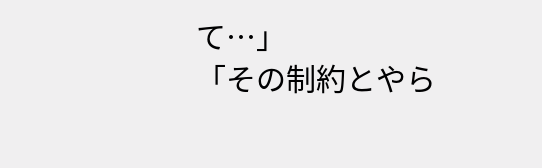て…」
「その制約とやら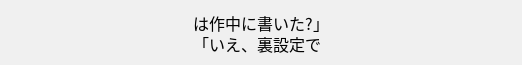は作中に書いた?」
「いえ、裏設定で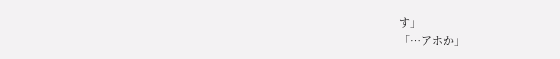す」
「…アホか」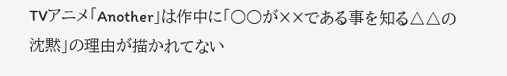TVアニメ「Another」は作中に「○○が××である事を知る△△の沈黙」の理由が描かれてない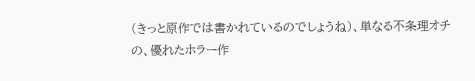(きっと原作では書かれているのでしょうね)、単なる不条理オチの、優れたホラー作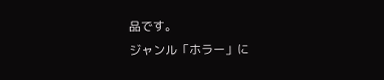品です。
ジャンル「ホラー」に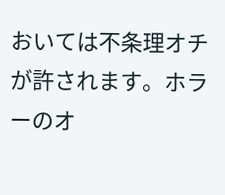おいては不条理オチが許されます。ホラーのオ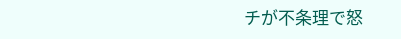チが不条理で怒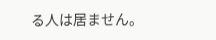る人は居ません。